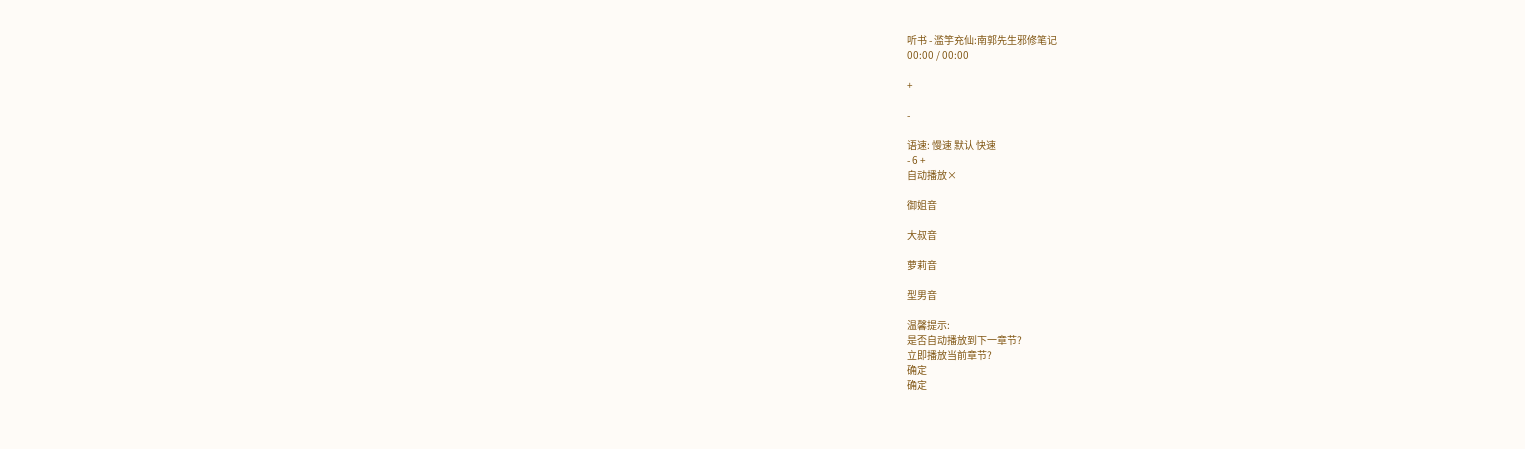听书 - 滥竽充仙:南郭先生邪修笔记
00:00 / 00:00

+

-

语速: 慢速 默认 快速
- 6 +
自动播放×

御姐音

大叔音

萝莉音

型男音

温馨提示:
是否自动播放到下一章节?
立即播放当前章节?
确定
确定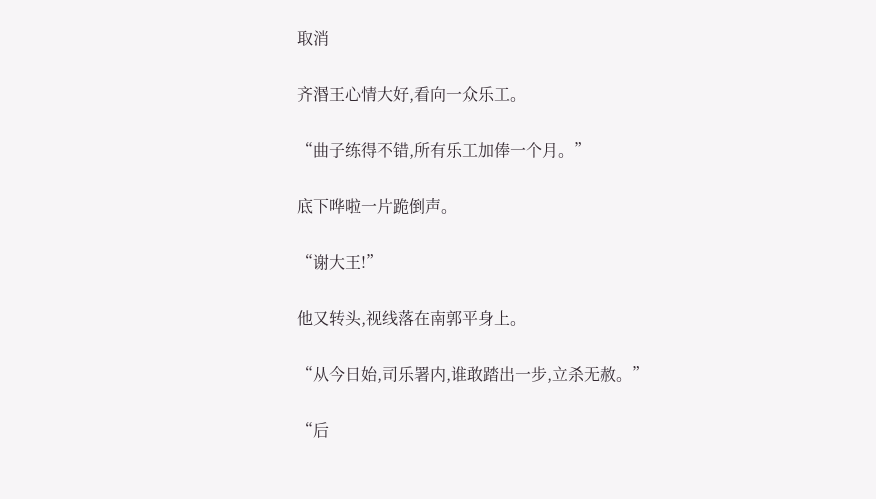取消

齐湣王心情大好,看向一众乐工。

“曲子练得不错,所有乐工加俸一个月。”

底下哗啦一片跪倒声。

“谢大王!”

他又转头,视线落在南郭平身上。

“从今日始,司乐署内,谁敢踏出一步,立杀无赦。”

“后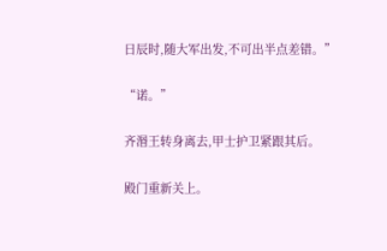日辰时,随大军出发,不可出半点差错。”

“诺。”

齐湣王转身离去,甲士护卫紧跟其后。

殿门重新关上。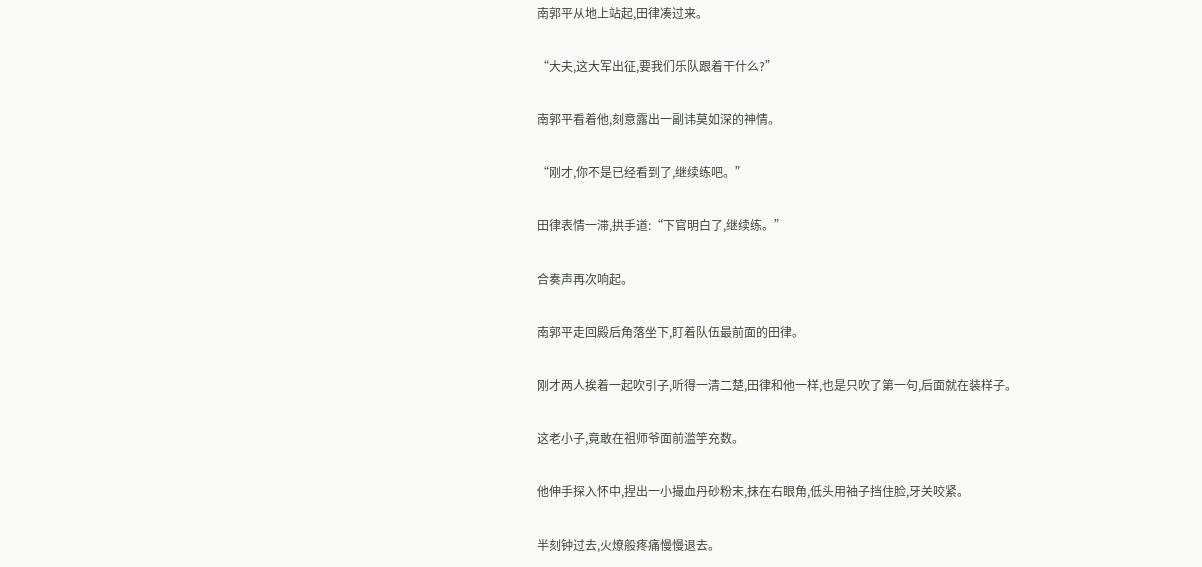南郭平从地上站起,田律凑过来。

“大夫,这大军出征,要我们乐队跟着干什么?”

南郭平看着他,刻意露出一副讳莫如深的神情。

“刚才,你不是已经看到了,继续练吧。”

田律表情一滞,拱手道:“下官明白了,继续练。”

合奏声再次响起。

南郭平走回殿后角落坐下,盯着队伍最前面的田律。

刚才两人挨着一起吹引子,听得一清二楚,田律和他一样,也是只吹了第一句,后面就在装样子。

这老小子,竟敢在祖师爷面前滥竽充数。

他伸手探入怀中,捏出一小撮血丹砂粉末,抹在右眼角,低头用袖子挡住脸,牙关咬紧。

半刻钟过去,火燎般疼痛慢慢退去。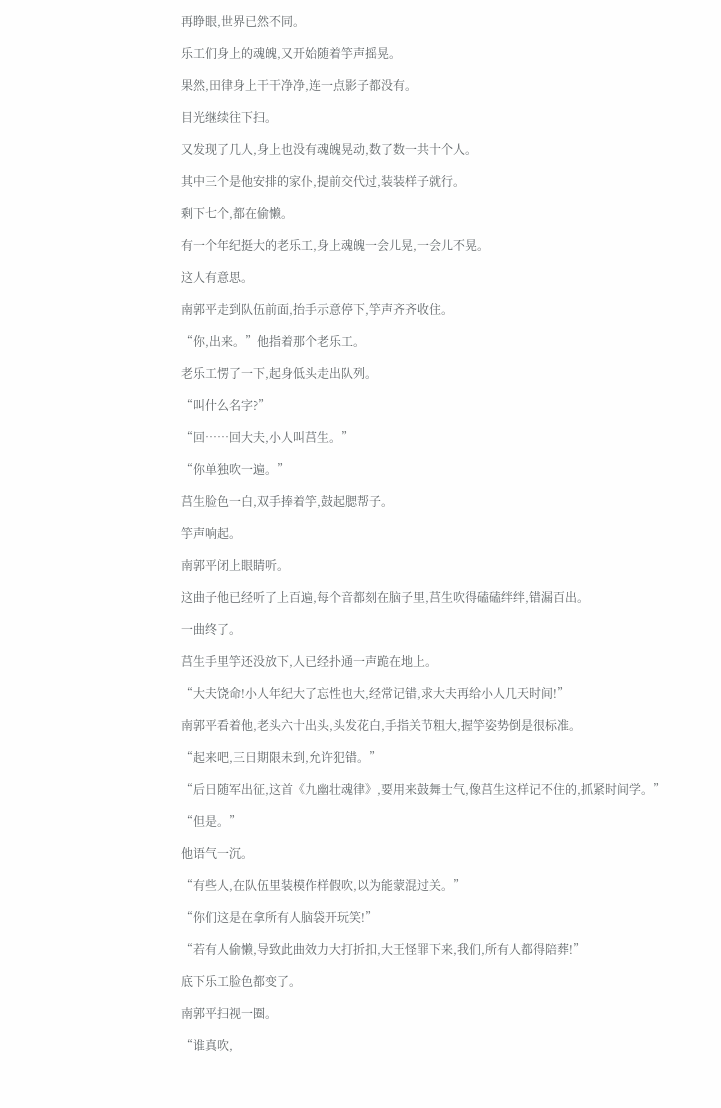再睁眼,世界已然不同。

乐工们身上的魂魄,又开始随着竽声摇晃。

果然,田律身上干干净净,连一点影子都没有。

目光继续往下扫。

又发现了几人,身上也没有魂魄晃动,数了数一共十个人。

其中三个是他安排的家仆,提前交代过,装装样子就行。

剩下七个,都在偷懒。

有一个年纪挺大的老乐工,身上魂魄一会儿晃,一会儿不晃。

这人有意思。

南郭平走到队伍前面,抬手示意停下,竽声齐齐收住。

“你,出来。”他指着那个老乐工。

老乐工愣了一下,起身低头走出队列。

“叫什么名字?”

“回……回大夫,小人叫莒生。”

“你单独吹一遍。”

莒生脸色一白,双手捧着竽,鼓起腮帮子。

竽声响起。

南郭平闭上眼睛听。

这曲子他已经听了上百遍,每个音都刻在脑子里,莒生吹得磕磕绊绊,错漏百出。

一曲终了。

莒生手里竽还没放下,人已经扑通一声跪在地上。

“大夫饶命!小人年纪大了忘性也大,经常记错,求大夫再给小人几天时间!”

南郭平看着他,老头六十出头,头发花白,手指关节粗大,握竽姿势倒是很标准。

“起来吧,三日期限未到,允许犯错。”

“后日随军出征,这首《九幽壮魂律》,要用来鼓舞士气,像莒生这样记不住的,抓紧时间学。”

“但是。”

他语气一沉。

“有些人,在队伍里装模作样假吹,以为能蒙混过关。”

“你们这是在拿所有人脑袋开玩笑!”

“若有人偷懒,导致此曲效力大打折扣,大王怪罪下来,我们,所有人都得陪葬!”

底下乐工脸色都变了。

南郭平扫视一圈。

“谁真吹,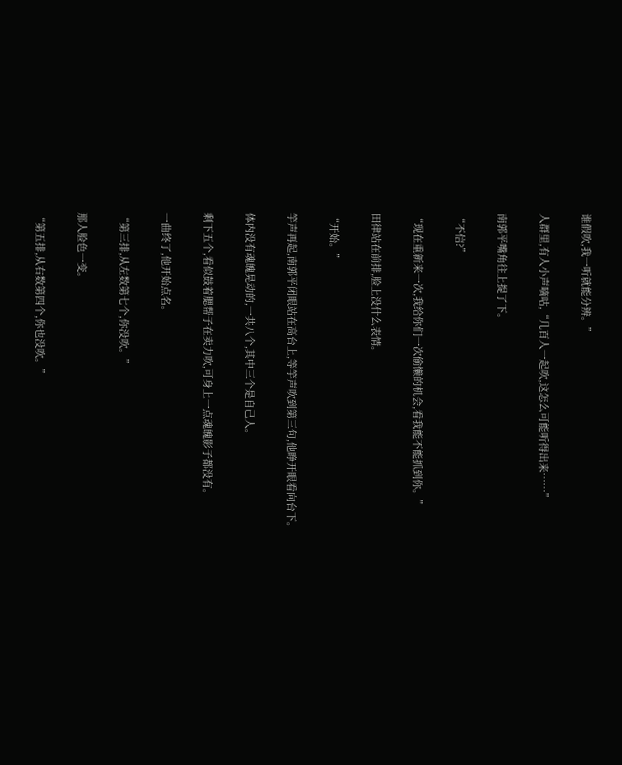谁假吹,我一听就能分辨。”

人群里,有人小声嘀咕,“几百人一起吹,这怎么可能听得出来……”

南郭平嘴角往上提了下。

“不信?”

“现在重新来一次,我给你们一次偷懒的机会,看我能不能抓到你。”

田律站在前排,脸上没什么表情。

“开始。”

竽声再起,南郭平闭眼站在高台上,等竽声吹到第三句,他睁开眼看向台下。

体内没有魂魄晃动的,一共八个,其中三个是自己人。

剩下五个,看似鼓着腮帮子在卖力吹,可身上一点魂魄影子都没有。

一曲终了,他开始点名。

“第三排,从左数第七个,你没吹。”

那人脸色一变。

“第五排,从右数第四个,你也没吹。”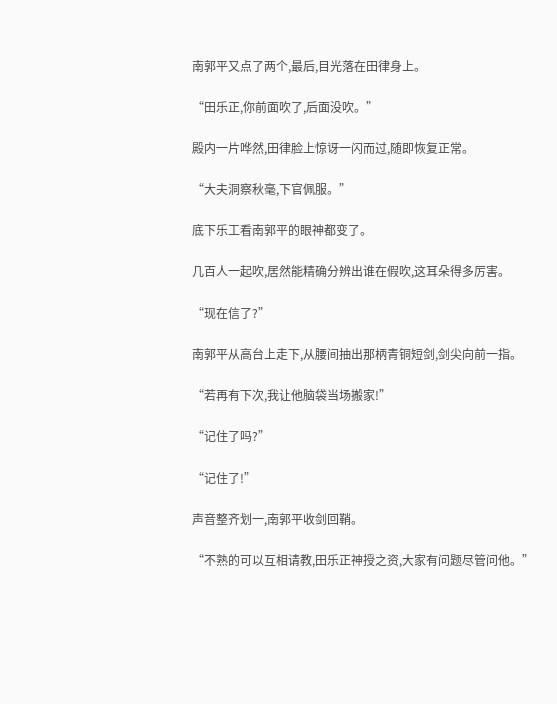南郭平又点了两个,最后,目光落在田律身上。

“田乐正,你前面吹了,后面没吹。”

殿内一片哗然,田律脸上惊讶一闪而过,随即恢复正常。

“大夫洞察秋毫,下官佩服。”

底下乐工看南郭平的眼神都变了。

几百人一起吹,居然能精确分辨出谁在假吹,这耳朵得多厉害。

“现在信了?”

南郭平从高台上走下,从腰间抽出那柄青铜短剑,剑尖向前一指。

“若再有下次,我让他脑袋当场搬家!”

“记住了吗?”

“记住了!”

声音整齐划一,南郭平收剑回鞘。

“不熟的可以互相请教,田乐正神授之资,大家有问题尽管问他。”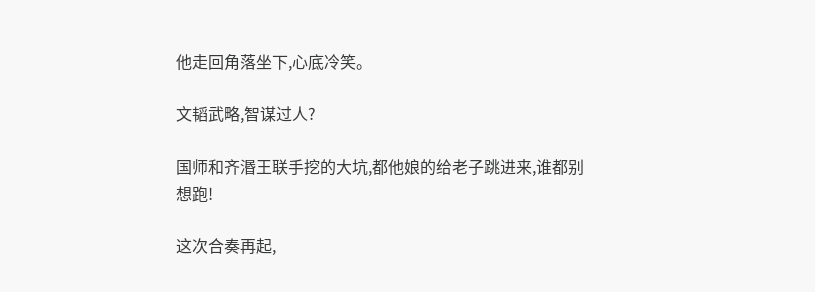他走回角落坐下,心底冷笑。

文韬武略,智谋过人?

国师和齐湣王联手挖的大坑,都他娘的给老子跳进来,谁都别想跑!

这次合奏再起,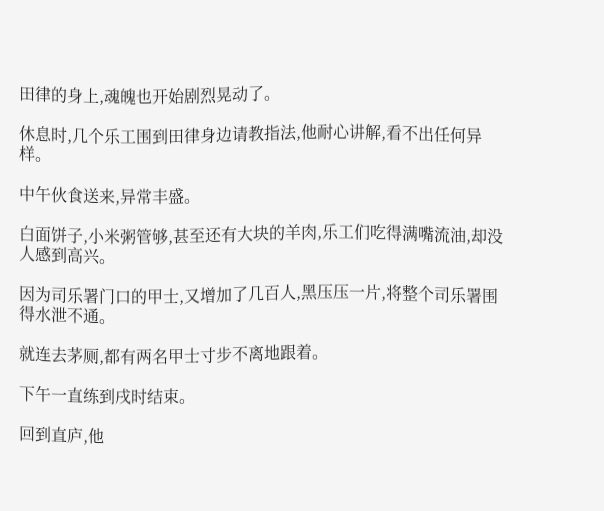田律的身上,魂魄也开始剧烈晃动了。

休息时,几个乐工围到田律身边请教指法,他耐心讲解,看不出任何异样。

中午伙食送来,异常丰盛。

白面饼子,小米粥管够,甚至还有大块的羊肉,乐工们吃得满嘴流油,却没人感到高兴。

因为司乐署门口的甲士,又增加了几百人,黑压压一片,将整个司乐署围得水泄不通。

就连去茅厕,都有两名甲士寸步不离地跟着。

下午一直练到戌时结束。

回到直庐,他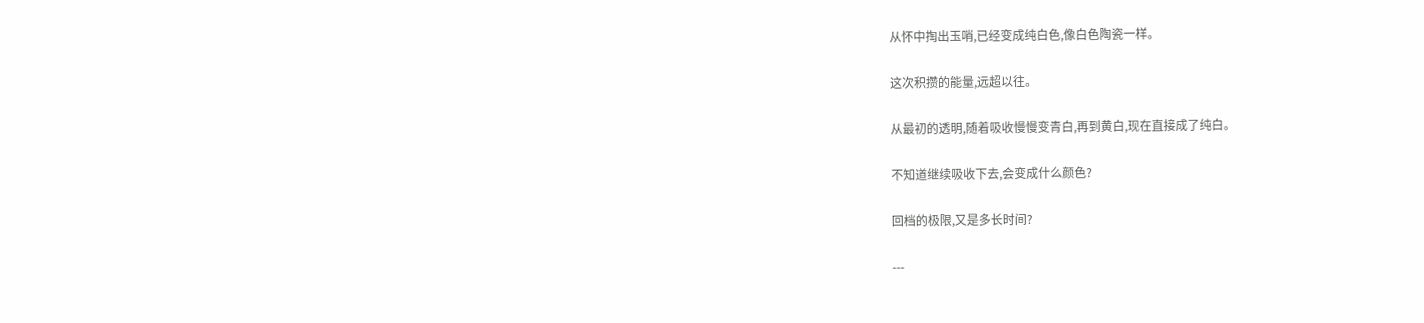从怀中掏出玉哨,已经变成纯白色,像白色陶瓷一样。

这次积攒的能量,远超以往。

从最初的透明,随着吸收慢慢变青白,再到黄白,现在直接成了纯白。

不知道继续吸收下去,会变成什么颜色?

回档的极限,又是多长时间?

---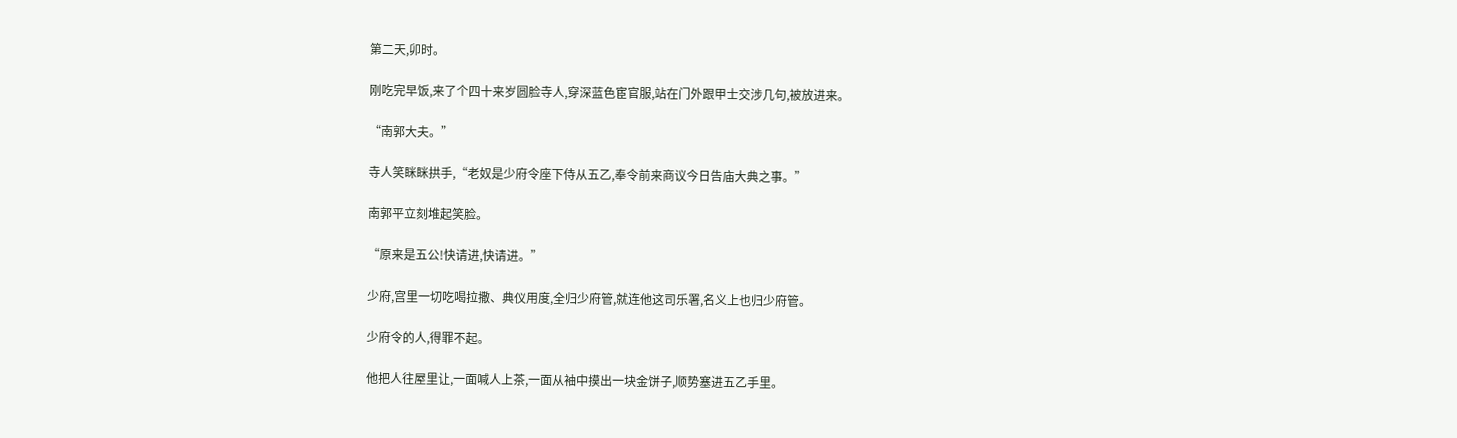第二天,卯时。

刚吃完早饭,来了个四十来岁圆脸寺人,穿深蓝色宦官服,站在门外跟甲士交涉几句,被放进来。

“南郭大夫。”

寺人笑眯眯拱手,“老奴是少府令座下侍从五乙,奉令前来商议今日告庙大典之事。”

南郭平立刻堆起笑脸。

“原来是五公!快请进,快请进。”

少府,宫里一切吃喝拉撒、典仪用度,全归少府管,就连他这司乐署,名义上也归少府管。

少府令的人,得罪不起。

他把人往屋里让,一面喊人上茶,一面从袖中摸出一块金饼子,顺势塞进五乙手里。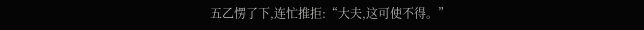五乙愣了下,连忙推拒:“大夫,这可使不得。”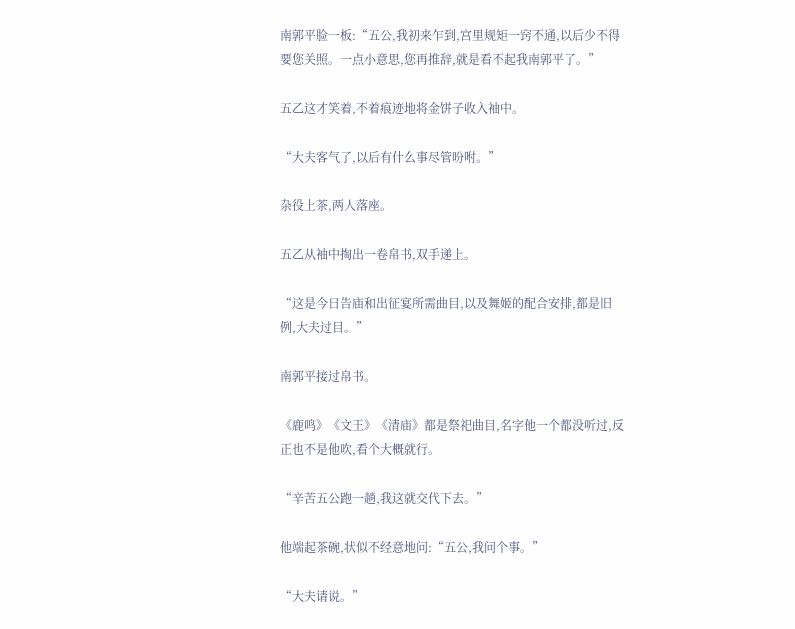南郭平脸一板:“五公,我初来乍到,宫里规矩一窍不通,以后少不得要您关照。一点小意思,您再推辞,就是看不起我南郭平了。”

五乙这才笑着,不着痕迹地将金饼子收入袖中。

“大夫客气了,以后有什么事尽管吩咐。”

杂役上茶,两人落座。

五乙从袖中掏出一卷帛书,双手递上。

“这是今日告庙和出征宴所需曲目,以及舞姬的配合安排,都是旧例,大夫过目。”

南郭平接过帛书。

《鹿鸣》《文王》《清庙》都是祭祀曲目,名字他一个都没听过,反正也不是他吹,看个大概就行。

“辛苦五公跑一趟,我这就交代下去。”

他端起茶碗,状似不经意地问:“五公,我问个事。”

“大夫请说。”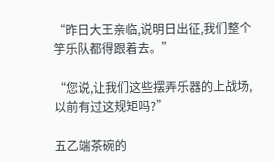“昨日大王亲临,说明日出征,我们整个竽乐队都得跟着去。”

“您说,让我们这些摆弄乐器的上战场,以前有过这规矩吗?”

五乙端茶碗的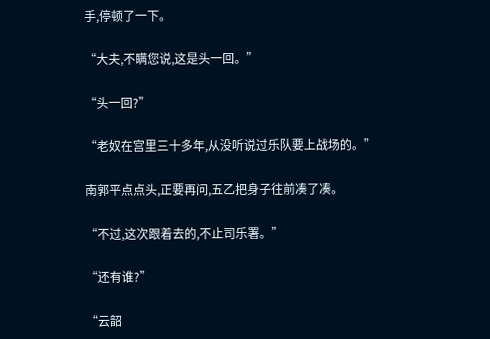手,停顿了一下。

“大夫,不瞒您说,这是头一回。”

“头一回?”

“老奴在宫里三十多年,从没听说过乐队要上战场的。”

南郭平点点头,正要再问,五乙把身子往前凑了凑。

“不过,这次跟着去的,不止司乐署。”

“还有谁?”

“云韶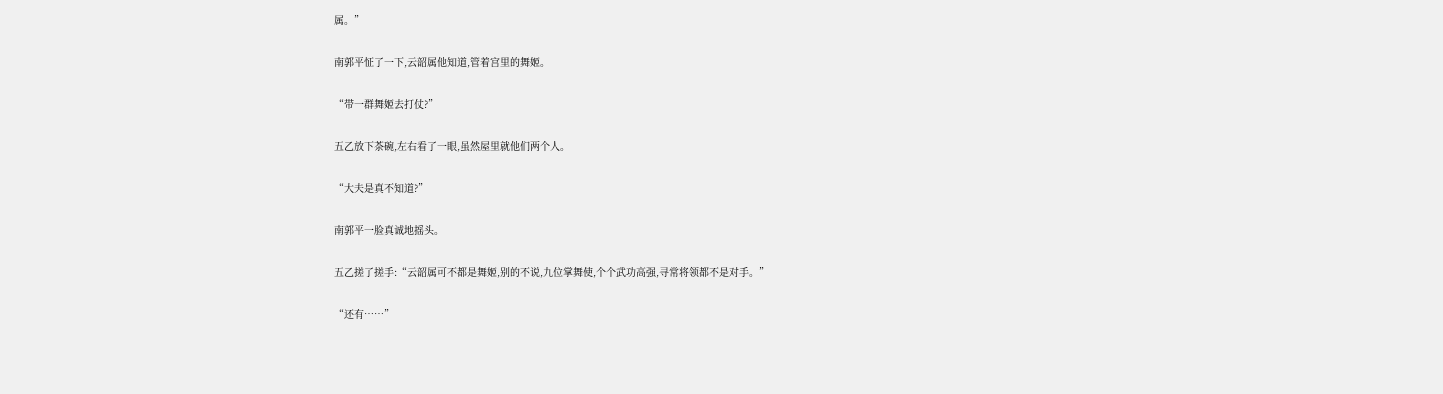属。”

南郭平怔了一下,云韶属他知道,管着宫里的舞姬。

“带一群舞姬去打仗?”

五乙放下茶碗,左右看了一眼,虽然屋里就他们两个人。

“大夫是真不知道?”

南郭平一脸真诚地摇头。

五乙搓了搓手:“云韶属可不都是舞姬,别的不说,九位掌舞使,个个武功高强,寻常将领都不是对手。”

“还有……”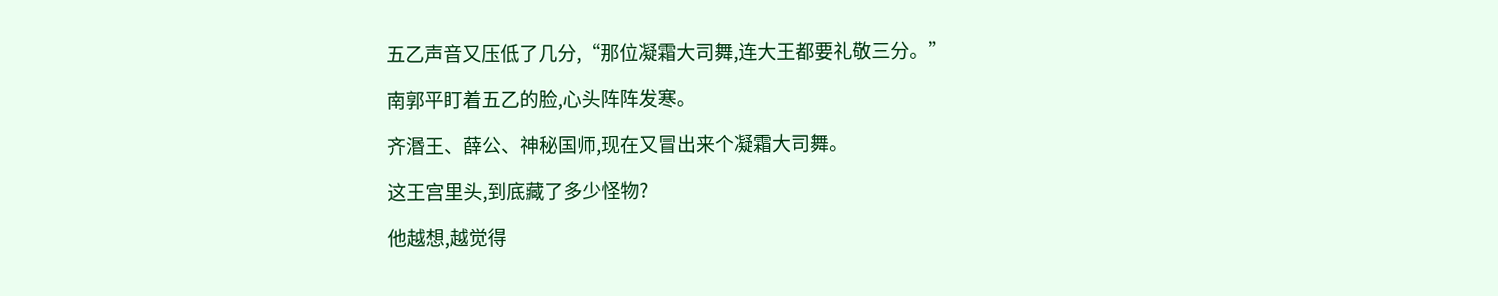五乙声音又压低了几分,“那位凝霜大司舞,连大王都要礼敬三分。”

南郭平盯着五乙的脸,心头阵阵发寒。

齐湣王、薛公、神秘国师,现在又冒出来个凝霜大司舞。

这王宫里头,到底藏了多少怪物?

他越想,越觉得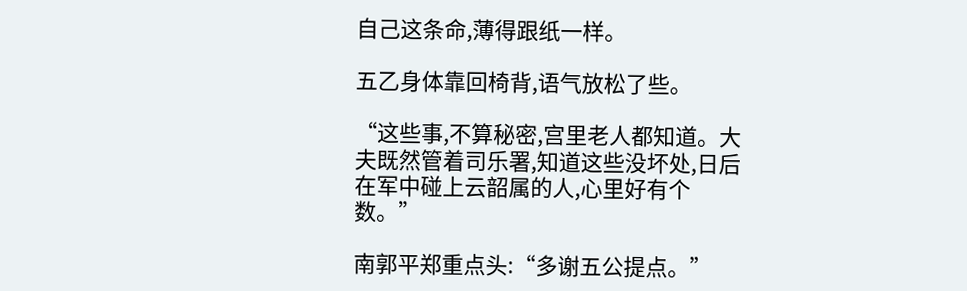自己这条命,薄得跟纸一样。

五乙身体靠回椅背,语气放松了些。

“这些事,不算秘密,宫里老人都知道。大夫既然管着司乐署,知道这些没坏处,日后在军中碰上云韶属的人,心里好有个数。”

南郭平郑重点头:“多谢五公提点。”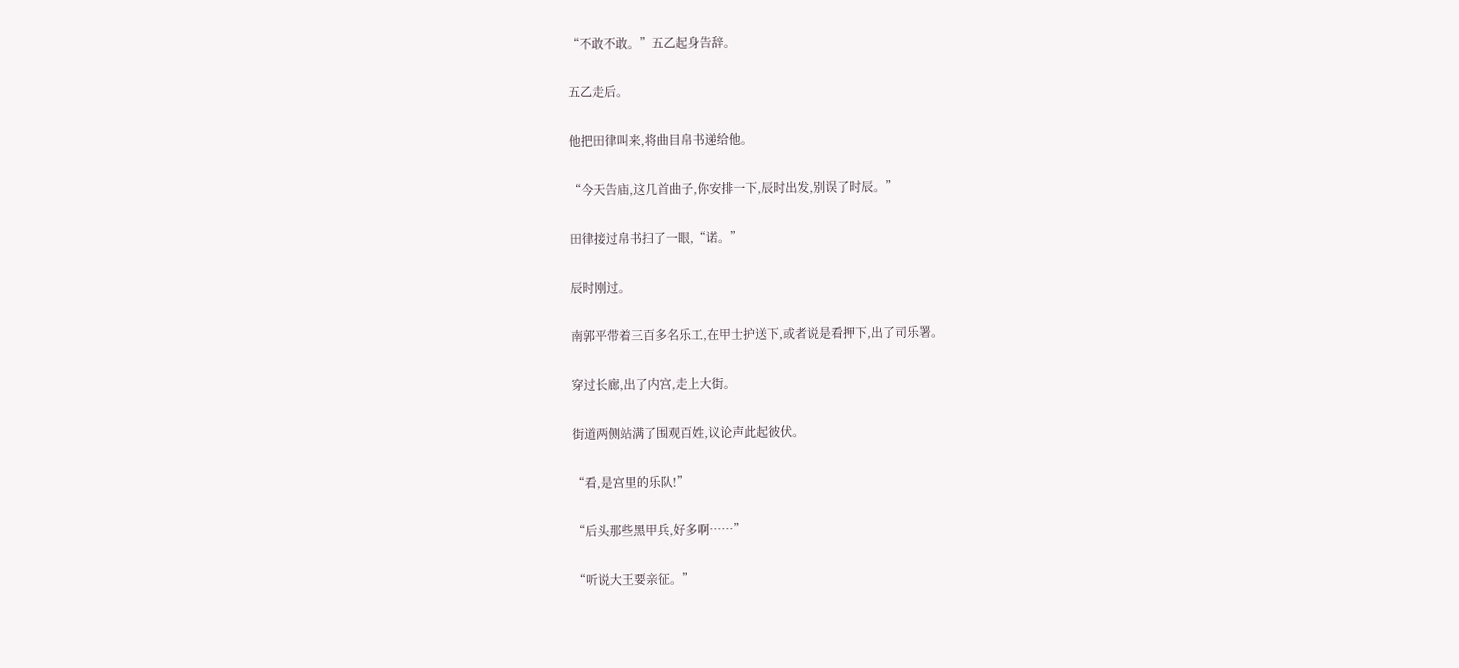“不敢不敢。”五乙起身告辞。

五乙走后。

他把田律叫来,将曲目帛书递给他。

“今天告庙,这几首曲子,你安排一下,辰时出发,别误了时辰。”

田律接过帛书扫了一眼,“诺。”

辰时刚过。

南郭平带着三百多名乐工,在甲士护送下,或者说是看押下,出了司乐署。

穿过长廊,出了内宫,走上大街。

街道两侧站满了围观百姓,议论声此起彼伏。

“看,是宫里的乐队!”

“后头那些黑甲兵,好多啊……”

“听说大王要亲征。”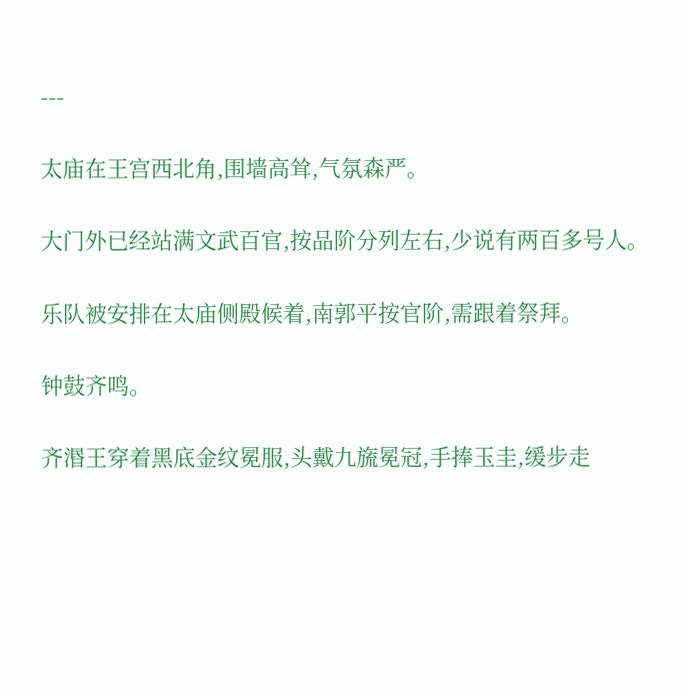---

太庙在王宫西北角,围墙高耸,气氛森严。

大门外已经站满文武百官,按品阶分列左右,少说有两百多号人。

乐队被安排在太庙侧殿候着,南郭平按官阶,需跟着祭拜。

钟鼓齐鸣。

齐湣王穿着黑底金纹冕服,头戴九旒冕冠,手捧玉圭,缓步走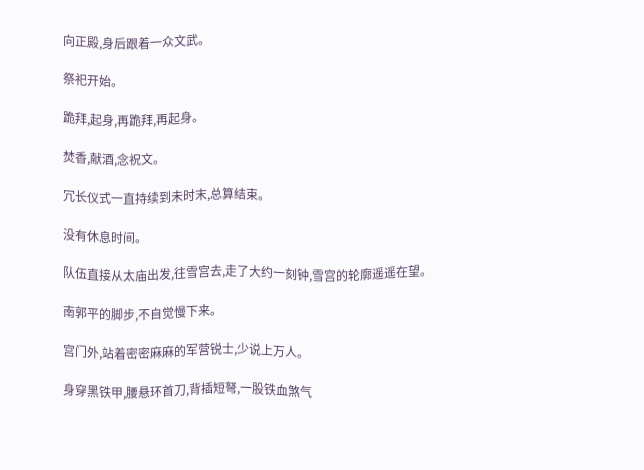向正殿,身后跟着一众文武。

祭祀开始。

跪拜,起身,再跪拜,再起身。

焚香,献酒,念祝文。

冗长仪式一直持续到未时末,总算结束。

没有休息时间。

队伍直接从太庙出发,往雪宫去,走了大约一刻钟,雪宫的轮廓遥遥在望。

南郭平的脚步,不自觉慢下来。

宫门外,站着密密麻麻的军营锐士,少说上万人。

身穿黑铁甲,腰悬环首刀,背插短弩,一股铁血煞气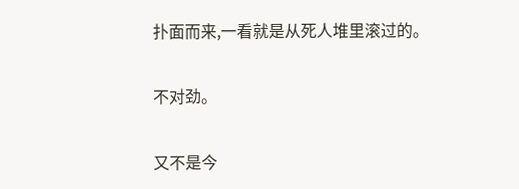扑面而来,一看就是从死人堆里滚过的。

不对劲。

又不是今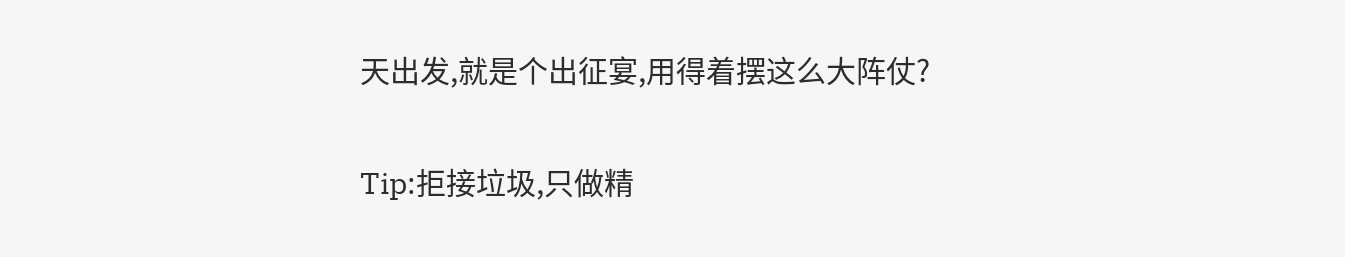天出发,就是个出征宴,用得着摆这么大阵仗?

Tip:拒接垃圾,只做精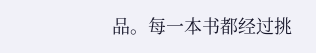品。每一本书都经过挑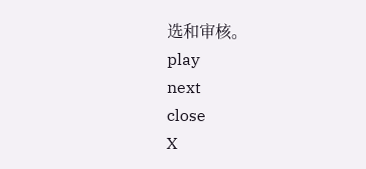选和审核。
play
next
close
X